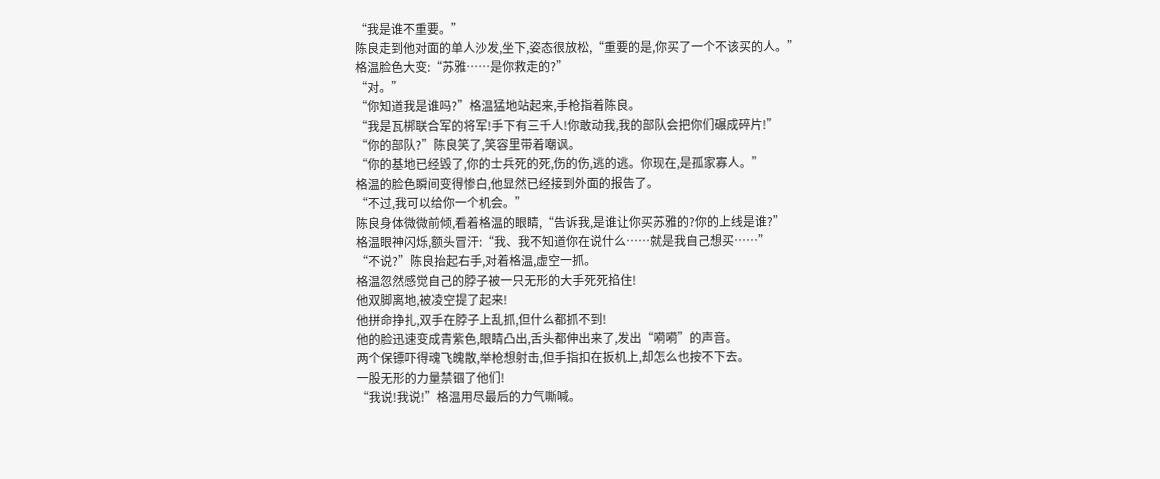“我是谁不重要。”
陈良走到他对面的单人沙发,坐下,姿态很放松,“重要的是,你买了一个不该买的人。”
格温脸色大变:“苏雅……是你救走的?”
“对。”
“你知道我是谁吗?”格温猛地站起来,手枪指着陈良。
“我是瓦梆联合军的将军!手下有三千人!你敢动我,我的部队会把你们碾成碎片!”
“你的部队?”陈良笑了,笑容里带着嘲讽。
“你的基地已经毁了,你的士兵死的死,伤的伤,逃的逃。你现在,是孤家寡人。”
格温的脸色瞬间变得惨白,他显然已经接到外面的报告了。
“不过,我可以给你一个机会。”
陈良身体微微前倾,看着格温的眼睛,“告诉我,是谁让你买苏雅的?你的上线是谁?”
格温眼神闪烁,额头冒汗:“我、我不知道你在说什么……就是我自己想买……”
“不说?”陈良抬起右手,对着格温,虚空一抓。
格温忽然感觉自己的脖子被一只无形的大手死死掐住!
他双脚离地,被凌空提了起来!
他拼命挣扎,双手在脖子上乱抓,但什么都抓不到!
他的脸迅速变成青紫色,眼睛凸出,舌头都伸出来了,发出“嗬嗬”的声音。
两个保镖吓得魂飞魄散,举枪想射击,但手指扣在扳机上,却怎么也按不下去。
一股无形的力量禁锢了他们!
“我说!我说!”格温用尽最后的力气嘶喊。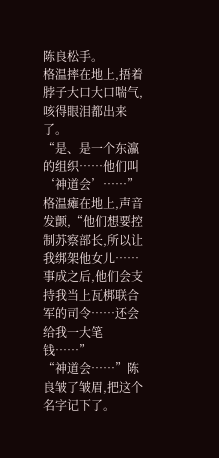陈良松手。
格温摔在地上,捂着脖子大口大口喘气,咳得眼泪都出来了。
“是、是一个东瀛的组织……他们叫‘神道会’……”
格温瘫在地上,声音发颤,“他们想要控制苏察部长,所以让我绑架他女儿……事成之后,他们会支持我当上瓦梆联合军的司令……还会给我一大笔钱……”
“神道会……”陈良皱了皱眉,把这个名字记下了。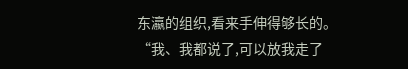东瀛的组织,看来手伸得够长的。
“我、我都说了,可以放我走了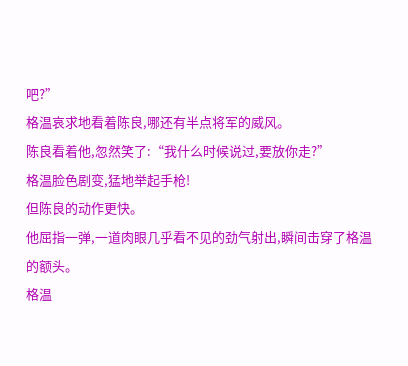吧?”
格温哀求地看着陈良,哪还有半点将军的威风。
陈良看着他,忽然笑了:“我什么时候说过,要放你走?”
格温脸色剧变,猛地举起手枪!
但陈良的动作更快。
他屈指一弹,一道肉眼几乎看不见的劲气射出,瞬间击穿了格温的额头。
格温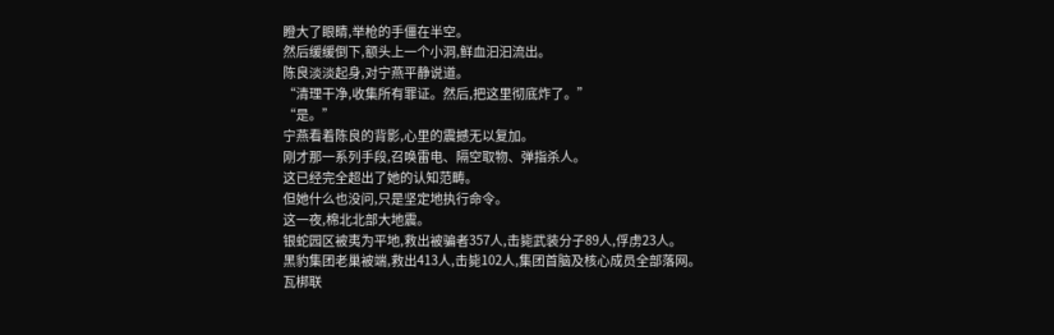瞪大了眼睛,举枪的手僵在半空。
然后缓缓倒下,额头上一个小洞,鲜血汩汩流出。
陈良淡淡起身,对宁燕平静说道。
“清理干净,收集所有罪证。然后,把这里彻底炸了。”
“是。”
宁燕看着陈良的背影,心里的震撼无以复加。
刚才那一系列手段,召唤雷电、隔空取物、弹指杀人。
这已经完全超出了她的认知范畴。
但她什么也没问,只是坚定地执行命令。
这一夜,棉北北部大地震。
银蛇园区被夷为平地,救出被骗者357人,击毙武装分子89人,俘虏23人。
黑豹集团老巢被端,救出413人,击毙102人,集团首脑及核心成员全部落网。
瓦梆联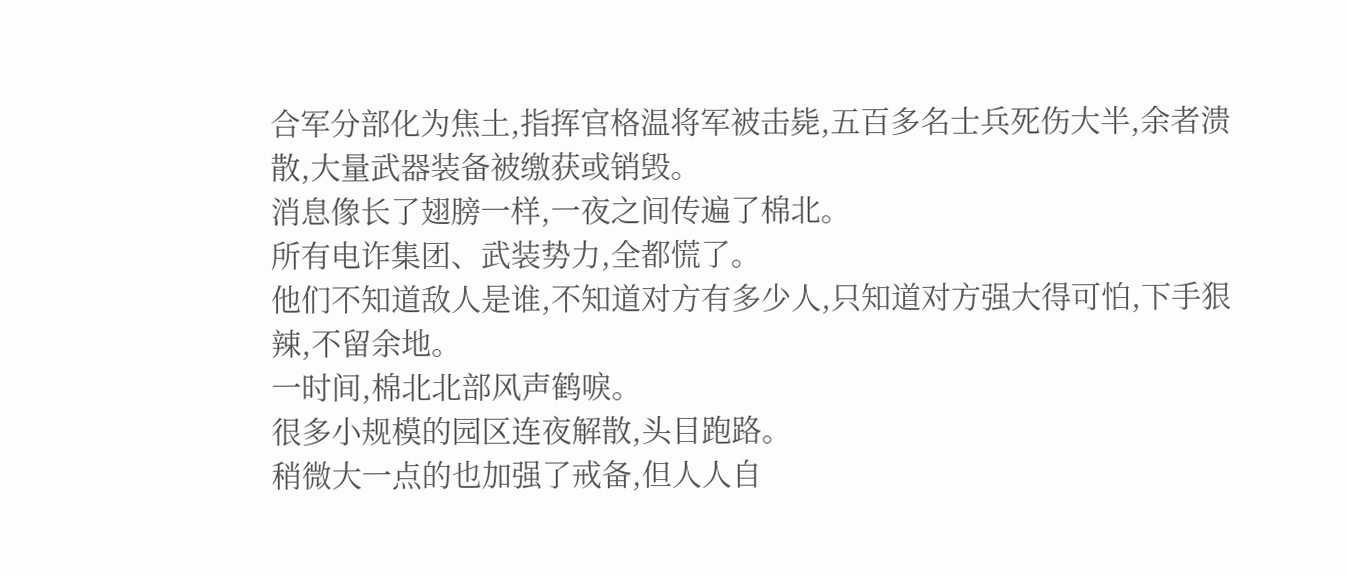合军分部化为焦土,指挥官格温将军被击毙,五百多名士兵死伤大半,余者溃散,大量武器装备被缴获或销毁。
消息像长了翅膀一样,一夜之间传遍了棉北。
所有电诈集团、武装势力,全都慌了。
他们不知道敌人是谁,不知道对方有多少人,只知道对方强大得可怕,下手狠辣,不留余地。
一时间,棉北北部风声鹤唳。
很多小规模的园区连夜解散,头目跑路。
稍微大一点的也加强了戒备,但人人自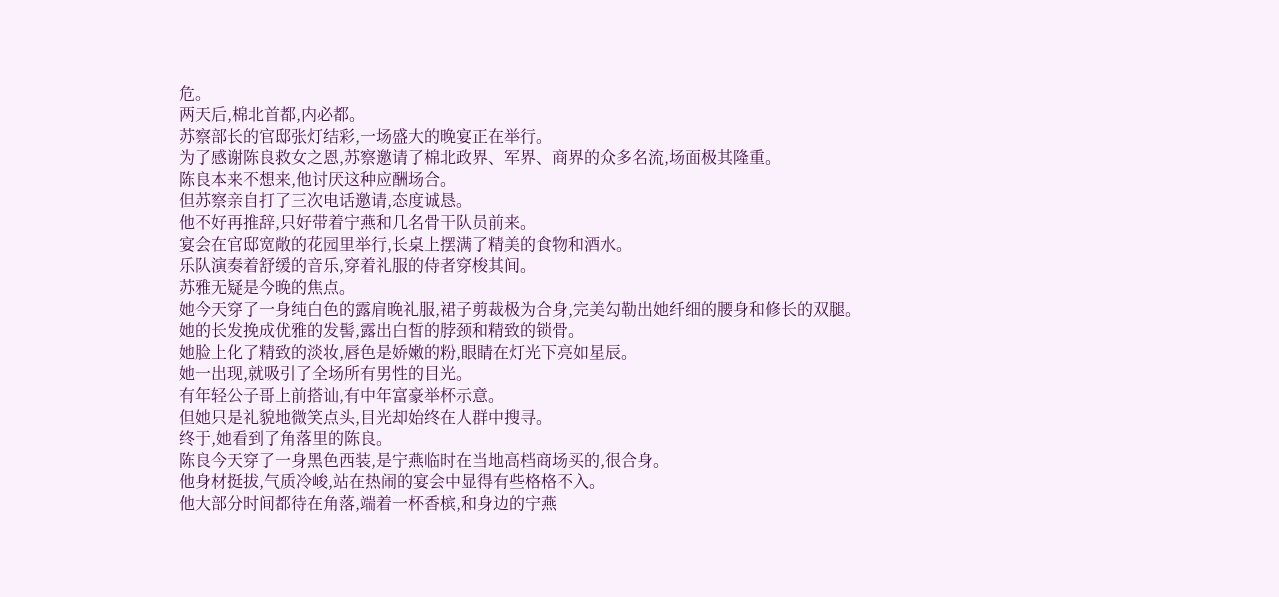危。
两天后,棉北首都,内必都。
苏察部长的官邸张灯结彩,一场盛大的晚宴正在举行。
为了感谢陈良救女之恩,苏察邀请了棉北政界、军界、商界的众多名流,场面极其隆重。
陈良本来不想来,他讨厌这种应酬场合。
但苏察亲自打了三次电话邀请,态度诚恳。
他不好再推辞,只好带着宁燕和几名骨干队员前来。
宴会在官邸宽敞的花园里举行,长桌上摆满了精美的食物和酒水。
乐队演奏着舒缓的音乐,穿着礼服的侍者穿梭其间。
苏雅无疑是今晚的焦点。
她今天穿了一身纯白色的露肩晚礼服,裙子剪裁极为合身,完美勾勒出她纤细的腰身和修长的双腿。
她的长发挽成优雅的发髻,露出白皙的脖颈和精致的锁骨。
她脸上化了精致的淡妆,唇色是娇嫩的粉,眼睛在灯光下亮如星辰。
她一出现,就吸引了全场所有男性的目光。
有年轻公子哥上前搭讪,有中年富豪举杯示意。
但她只是礼貌地微笑点头,目光却始终在人群中搜寻。
终于,她看到了角落里的陈良。
陈良今天穿了一身黑色西装,是宁燕临时在当地高档商场买的,很合身。
他身材挺拔,气质冷峻,站在热闹的宴会中显得有些格格不入。
他大部分时间都待在角落,端着一杯香槟,和身边的宁燕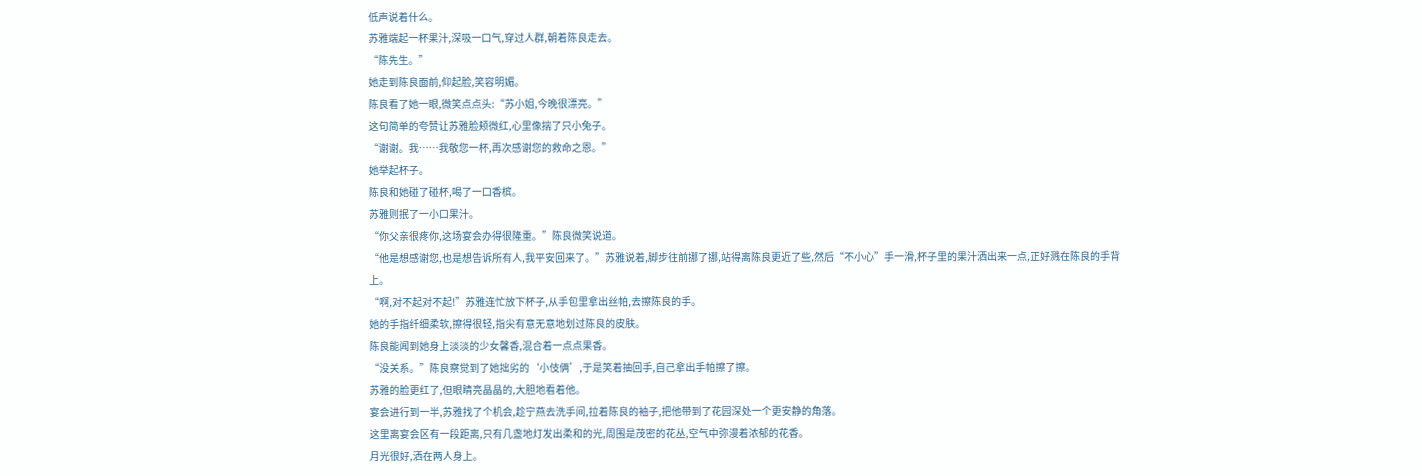低声说着什么。
苏雅端起一杯果汁,深吸一口气,穿过人群,朝着陈良走去。
“陈先生。”
她走到陈良面前,仰起脸,笑容明媚。
陈良看了她一眼,微笑点点头:“苏小姐,今晚很漂亮。”
这句简单的夸赞让苏雅脸颊微红,心里像揣了只小兔子。
“谢谢。我……我敬您一杯,再次感谢您的救命之恩。”
她举起杯子。
陈良和她碰了碰杯,喝了一口香槟。
苏雅则抿了一小口果汁。
“你父亲很疼你,这场宴会办得很隆重。”陈良微笑说道。
“他是想感谢您,也是想告诉所有人,我平安回来了。”苏雅说着,脚步往前挪了挪,站得离陈良更近了些,然后“不小心”手一滑,杯子里的果汁洒出来一点,正好溅在陈良的手背上。
“啊,对不起对不起!”苏雅连忙放下杯子,从手包里拿出丝帕,去擦陈良的手。
她的手指纤细柔软,擦得很轻,指尖有意无意地划过陈良的皮肤。
陈良能闻到她身上淡淡的少女馨香,混合着一点点果香。
“没关系。”陈良察觉到了她拙劣的‘小伎俩’,于是笑着抽回手,自己拿出手帕擦了擦。
苏雅的脸更红了,但眼睛亮晶晶的,大胆地看着他。
宴会进行到一半,苏雅找了个机会,趁宁燕去洗手间,拉着陈良的袖子,把他带到了花园深处一个更安静的角落。
这里离宴会区有一段距离,只有几盏地灯发出柔和的光,周围是茂密的花丛,空气中弥漫着浓郁的花香。
月光很好,洒在两人身上。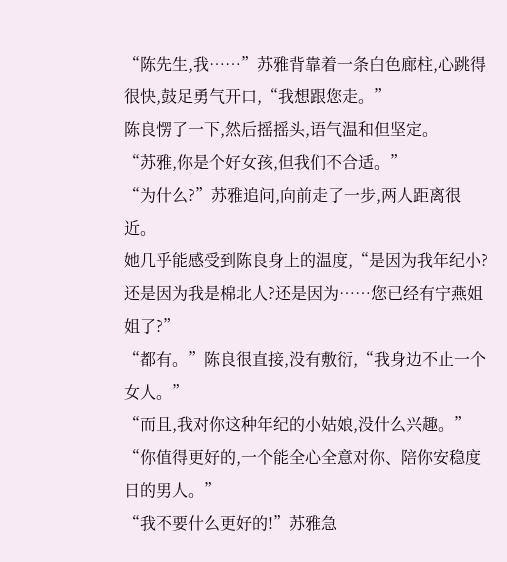“陈先生,我……”苏雅背靠着一条白色廊柱,心跳得很快,鼓足勇气开口,“我想跟您走。”
陈良愣了一下,然后摇摇头,语气温和但坚定。
“苏雅,你是个好女孩,但我们不合适。”
“为什么?”苏雅追问,向前走了一步,两人距离很近。
她几乎能感受到陈良身上的温度,“是因为我年纪小?还是因为我是棉北人?还是因为……您已经有宁燕姐姐了?”
“都有。”陈良很直接,没有敷衍,“我身边不止一个女人。”
“而且,我对你这种年纪的小姑娘,没什么兴趣。”
“你值得更好的,一个能全心全意对你、陪你安稳度日的男人。”
“我不要什么更好的!”苏雅急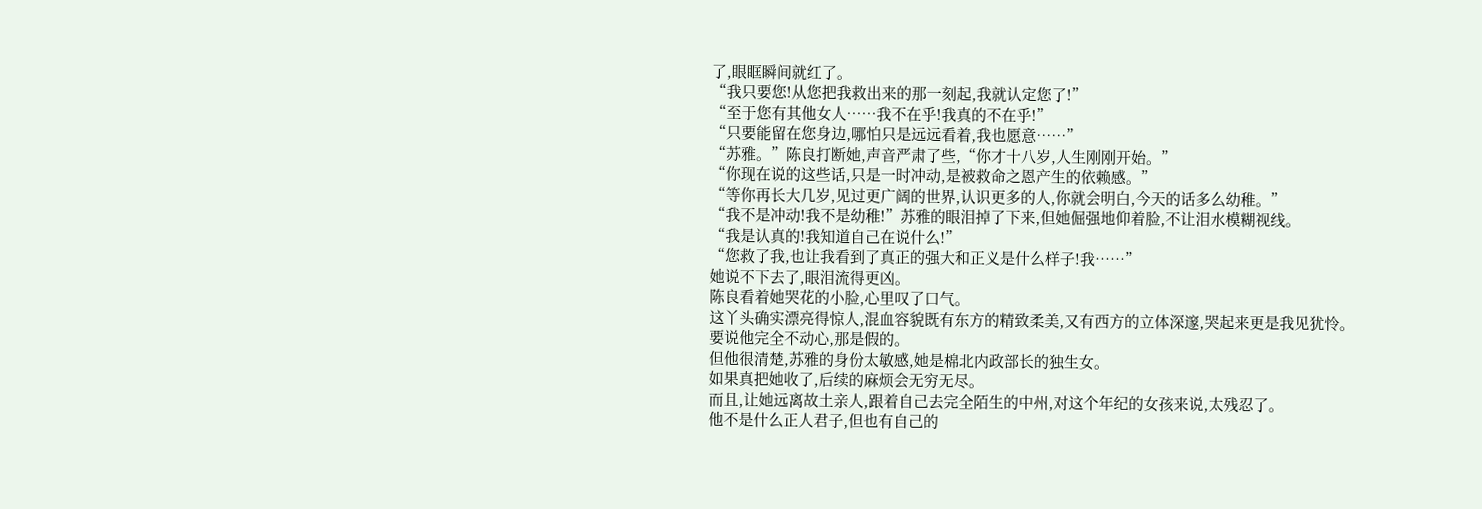了,眼眶瞬间就红了。
“我只要您!从您把我救出来的那一刻起,我就认定您了!”
“至于您有其他女人……我不在乎!我真的不在乎!”
“只要能留在您身边,哪怕只是远远看着,我也愿意……”
“苏雅。”陈良打断她,声音严肃了些,“你才十八岁,人生刚刚开始。”
“你现在说的这些话,只是一时冲动,是被救命之恩产生的依赖感。”
“等你再长大几岁,见过更广阔的世界,认识更多的人,你就会明白,今天的话多么幼稚。”
“我不是冲动!我不是幼稚!”苏雅的眼泪掉了下来,但她倔强地仰着脸,不让泪水模糊视线。
“我是认真的!我知道自己在说什么!”
“您救了我,也让我看到了真正的强大和正义是什么样子!我……”
她说不下去了,眼泪流得更凶。
陈良看着她哭花的小脸,心里叹了口气。
这丫头确实漂亮得惊人,混血容貌既有东方的精致柔美,又有西方的立体深邃,哭起来更是我见犹怜。
要说他完全不动心,那是假的。
但他很清楚,苏雅的身份太敏感,她是棉北内政部长的独生女。
如果真把她收了,后续的麻烦会无穷无尽。
而且,让她远离故土亲人,跟着自己去完全陌生的中州,对这个年纪的女孩来说,太残忍了。
他不是什么正人君子,但也有自己的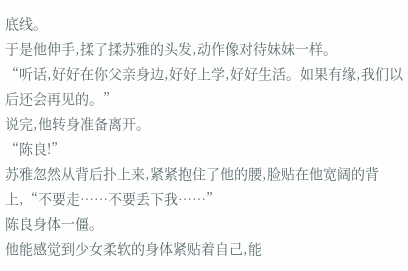底线。
于是他伸手,揉了揉苏雅的头发,动作像对待妹妹一样。
“听话,好好在你父亲身边,好好上学,好好生活。如果有缘,我们以后还会再见的。”
说完,他转身准备离开。
“陈良!”
苏雅忽然从背后扑上来,紧紧抱住了他的腰,脸贴在他宽阔的背上,“不要走……不要丢下我……”
陈良身体一僵。
他能感觉到少女柔软的身体紧贴着自己,能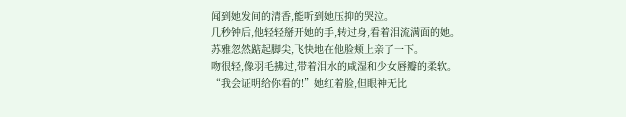闻到她发间的清香,能听到她压抑的哭泣。
几秒钟后,他轻轻掰开她的手,转过身,看着泪流满面的她。
苏雅忽然踮起脚尖,飞快地在他脸颊上亲了一下。
吻很轻,像羽毛拂过,带着泪水的咸湿和少女唇瓣的柔软。
“我会证明给你看的!”她红着脸,但眼神无比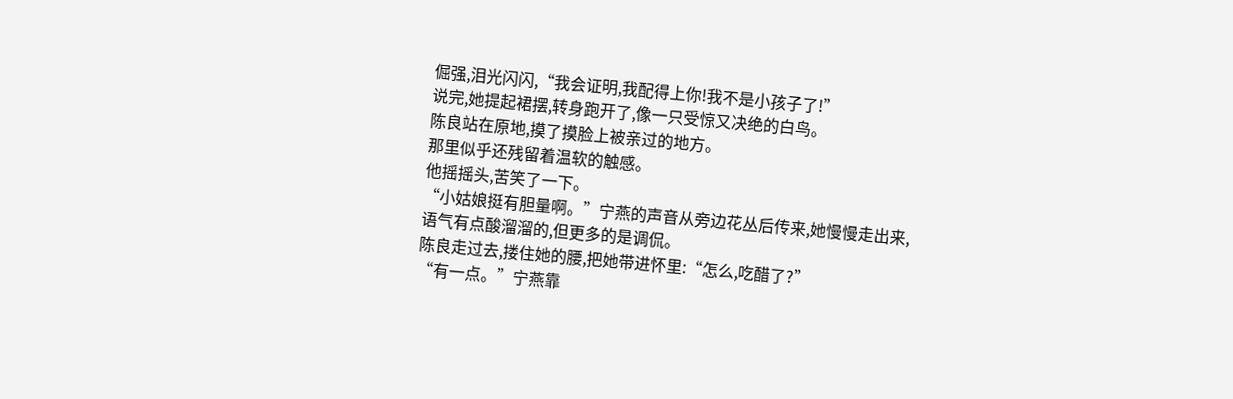倔强,泪光闪闪,“我会证明,我配得上你!我不是小孩子了!”
说完,她提起裙摆,转身跑开了,像一只受惊又决绝的白鸟。
陈良站在原地,摸了摸脸上被亲过的地方。
那里似乎还残留着温软的触感。
他摇摇头,苦笑了一下。
“小姑娘挺有胆量啊。”宁燕的声音从旁边花丛后传来,她慢慢走出来,语气有点酸溜溜的,但更多的是调侃。
陈良走过去,搂住她的腰,把她带进怀里:“怎么,吃醋了?”
“有一点。”宁燕靠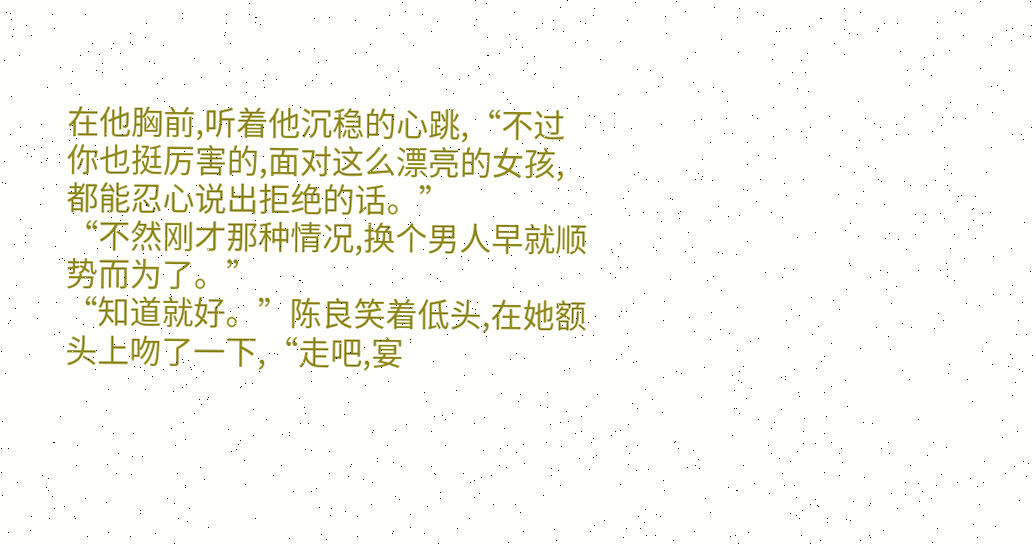在他胸前,听着他沉稳的心跳,“不过你也挺厉害的,面对这么漂亮的女孩,都能忍心说出拒绝的话。”
“不然刚才那种情况,换个男人早就顺势而为了。”
“知道就好。”陈良笑着低头,在她额头上吻了一下,“走吧,宴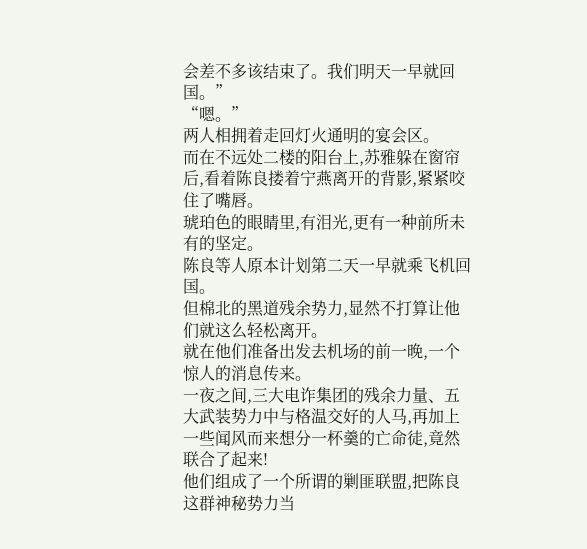会差不多该结束了。我们明天一早就回国。”
“嗯。”
两人相拥着走回灯火通明的宴会区。
而在不远处二楼的阳台上,苏雅躲在窗帘后,看着陈良搂着宁燕离开的背影,紧紧咬住了嘴唇。
琥珀色的眼睛里,有泪光,更有一种前所未有的坚定。
陈良等人原本计划第二天一早就乘飞机回国。
但棉北的黑道残余势力,显然不打算让他们就这么轻松离开。
就在他们准备出发去机场的前一晚,一个惊人的消息传来。
一夜之间,三大电诈集团的残余力量、五大武装势力中与格温交好的人马,再加上一些闻风而来想分一杯羹的亡命徒,竟然联合了起来!
他们组成了一个所谓的剿匪联盟,把陈良这群神秘势力当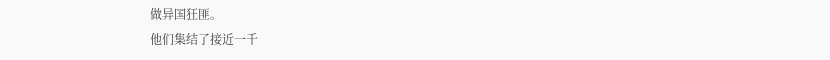做异国狂匪。
他们集结了接近一千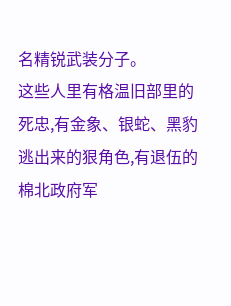名精锐武装分子。
这些人里有格温旧部里的死忠,有金象、银蛇、黑豹逃出来的狠角色,有退伍的棉北政府军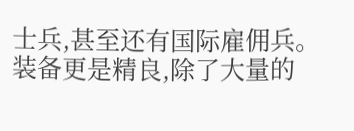士兵,甚至还有国际雇佣兵。
装备更是精良,除了大量的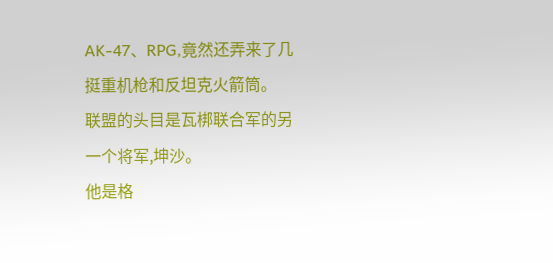AK-47、RPG,竟然还弄来了几挺重机枪和反坦克火箭筒。
联盟的头目是瓦梆联合军的另一个将军,坤沙。
他是格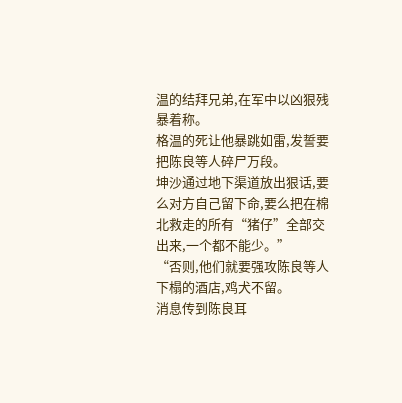温的结拜兄弟,在军中以凶狠残暴着称。
格温的死让他暴跳如雷,发誓要把陈良等人碎尸万段。
坤沙通过地下渠道放出狠话,要么对方自己留下命,要么把在棉北救走的所有“猪仔”全部交出来,一个都不能少。”
“否则,他们就要强攻陈良等人下榻的酒店,鸡犬不留。
消息传到陈良耳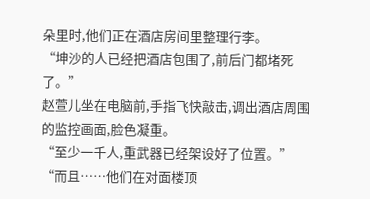朵里时,他们正在酒店房间里整理行李。
“坤沙的人已经把酒店包围了,前后门都堵死了。”
赵萱儿坐在电脑前,手指飞快敲击,调出酒店周围的监控画面,脸色凝重。
“至少一千人,重武器已经架设好了位置。”
“而且……他们在对面楼顶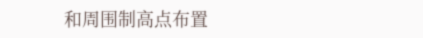和周围制高点布置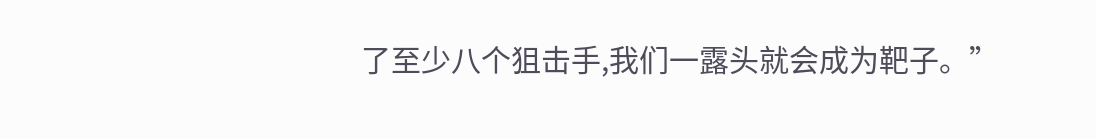了至少八个狙击手,我们一露头就会成为靶子。”